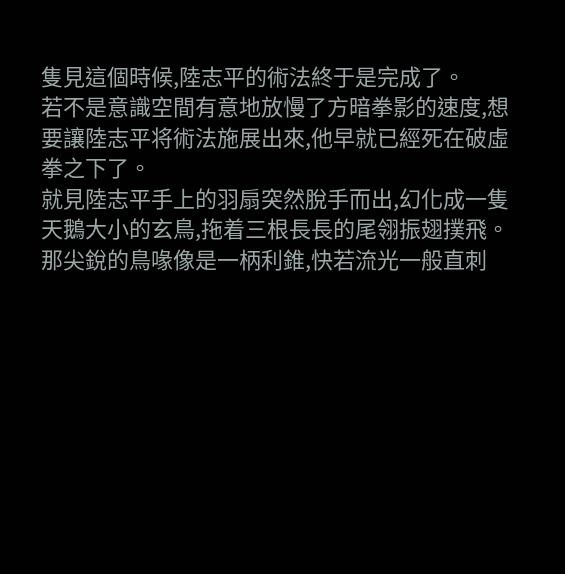隻見這個時候,陸志平的術法終于是完成了。
若不是意識空間有意地放慢了方暗拳影的速度,想要讓陸志平将術法施展出來,他早就已經死在破虛拳之下了。
就見陸志平手上的羽扇突然脫手而出,幻化成一隻天鵝大小的玄鳥,拖着三根長長的尾翎振翅撲飛。
那尖銳的鳥喙像是一柄利錐,快若流光一般直刺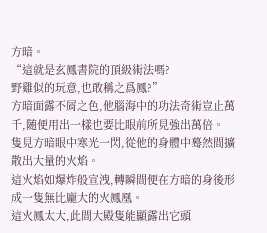方暗。
“這就是玄鳳書院的頂級術法嗎?
野雞似的玩意,也敢稱之爲鳳?”
方暗面露不屑之色,他腦海中的功法奇術豈止萬千,随便用出一樣也要比眼前所見強出萬倍。
隻見方暗眼中寒光一閃,從他的身體中蓦然間擴散出大量的火焰。
這火焰如爆炸般宣洩,轉瞬間便在方暗的身後形成一隻無比龐大的火鳳凰。
這火鳳太大,此間大殿隻能顯露出它頭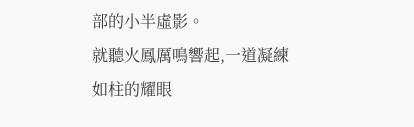部的小半虛影。
就聽火鳳厲鳴響起,一道凝練如柱的耀眼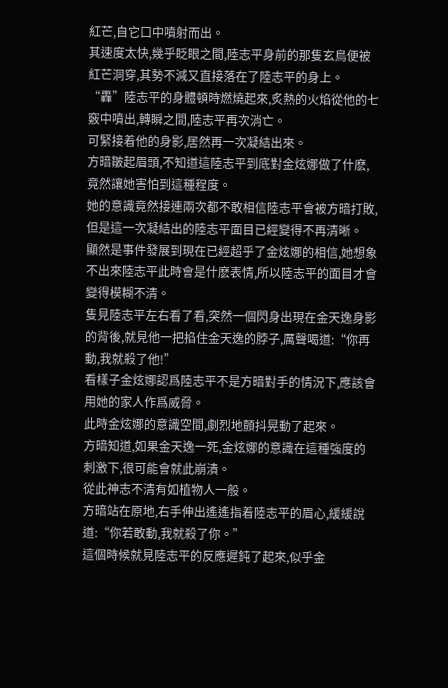紅芒,自它口中噴射而出。
其速度太快,幾乎眨眼之間,陸志平身前的那隻玄鳥便被紅芒洞穿,其勢不減又直接落在了陸志平的身上。
“轟”陸志平的身體頓時燃燒起來,炙熱的火焰從他的七竅中噴出,轉瞬之間,陸志平再次消亡。
可緊接着他的身影,居然再一次凝結出來。
方暗皺起眉頭,不知道這陸志平到底對金炫娜做了什麽,竟然讓她害怕到這種程度。
她的意識竟然接連兩次都不敢相信陸志平會被方暗打敗,但是這一次凝結出的陸志平面目已經變得不再清晰。
顯然是事件發展到現在已經超乎了金炫娜的相信,她想象不出來陸志平此時會是什麽表情,所以陸志平的面目才會變得模糊不清。
隻見陸志平左右看了看,突然一個閃身出現在金天逸身影的背後,就見他一把掐住金天逸的脖子,厲聲喝道:“你再動,我就殺了他!”
看樣子金炫娜認爲陸志平不是方暗對手的情況下,應該會用她的家人作爲威脅。
此時金炫娜的意識空間,劇烈地顫抖晃動了起來。
方暗知道,如果金天逸一死,金炫娜的意識在這種強度的刺激下,很可能會就此崩潰。
從此神志不清有如植物人一般。
方暗站在原地,右手伸出遙遙指着陸志平的眉心,緩緩說道:“你若敢動,我就殺了你。”
這個時候就見陸志平的反應遲鈍了起來,似乎金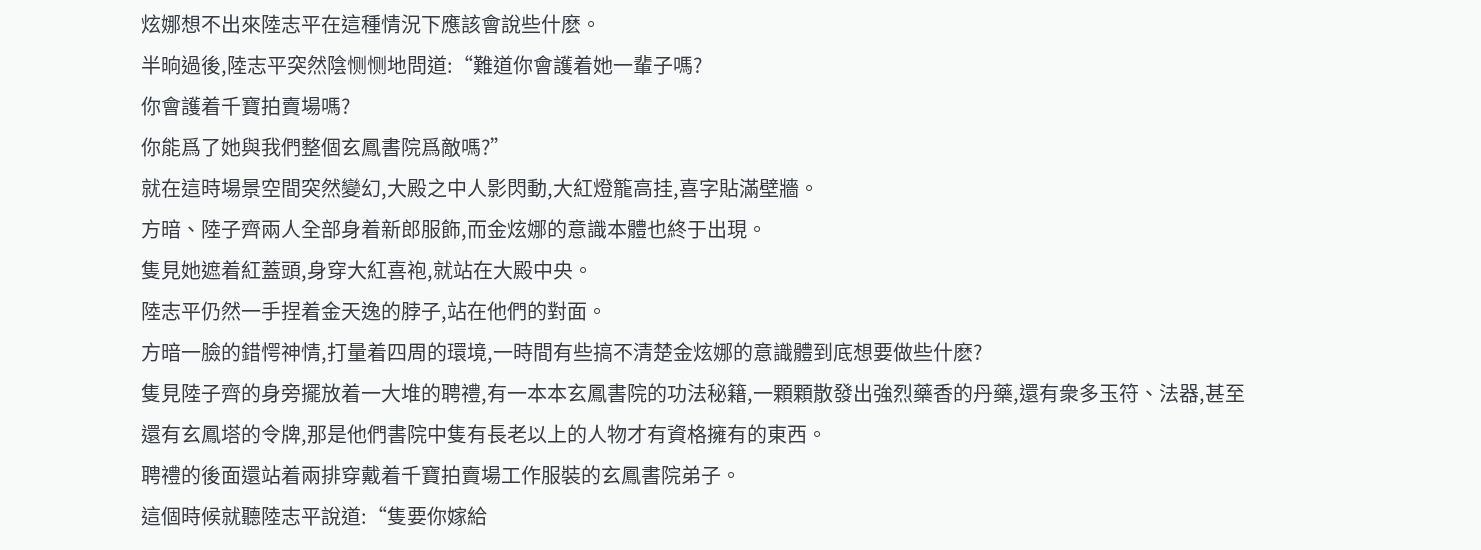炫娜想不出來陸志平在這種情況下應該會說些什麽。
半晌過後,陸志平突然陰恻恻地問道:“難道你會護着她一輩子嗎?
你會護着千寶拍賣場嗎?
你能爲了她與我們整個玄鳳書院爲敵嗎?”
就在這時場景空間突然變幻,大殿之中人影閃動,大紅燈籠高挂,喜字貼滿壁牆。
方暗、陸子齊兩人全部身着新郎服飾,而金炫娜的意識本體也終于出現。
隻見她遮着紅蓋頭,身穿大紅喜袍,就站在大殿中央。
陸志平仍然一手捏着金天逸的脖子,站在他們的對面。
方暗一臉的錯愕神情,打量着四周的環境,一時間有些搞不清楚金炫娜的意識體到底想要做些什麽?
隻見陸子齊的身旁擺放着一大堆的聘禮,有一本本玄鳳書院的功法秘籍,一顆顆散發出強烈藥香的丹藥,還有衆多玉符、法器,甚至還有玄鳳塔的令牌,那是他們書院中隻有長老以上的人物才有資格擁有的東西。
聘禮的後面還站着兩排穿戴着千寶拍賣場工作服裝的玄鳳書院弟子。
這個時候就聽陸志平說道:“隻要你嫁給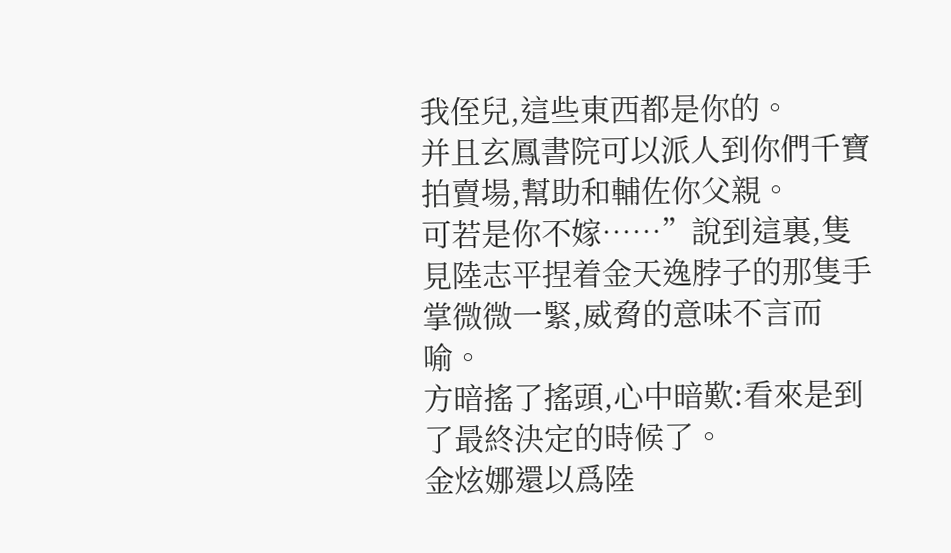我侄兒,這些東西都是你的。
并且玄鳳書院可以派人到你們千寶拍賣場,幫助和輔佐你父親。
可若是你不嫁……”說到這裏,隻見陸志平捏着金天逸脖子的那隻手掌微微一緊,威脅的意味不言而喻。
方暗搖了搖頭,心中暗歎:看來是到了最終決定的時候了。
金炫娜還以爲陸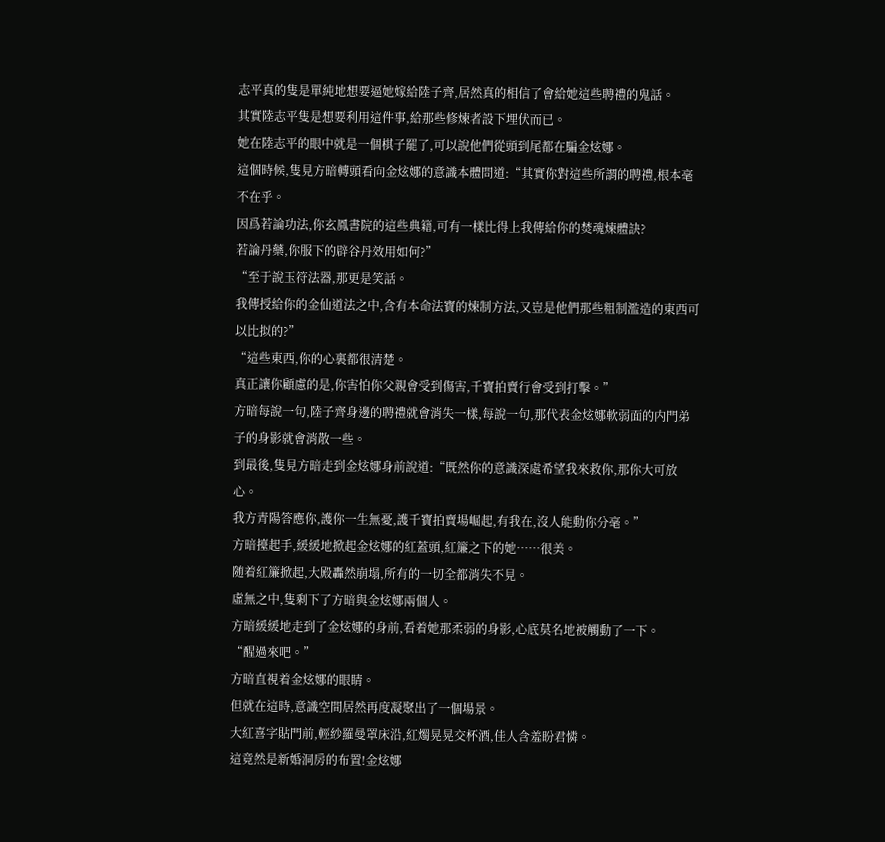志平真的隻是單純地想要逼她嫁給陸子齊,居然真的相信了會給她這些聘禮的鬼話。
其實陸志平隻是想要利用這件事,給那些修煉者設下埋伏而已。
她在陸志平的眼中就是一個棋子罷了,可以說他們從頭到尾都在騙金炫娜。
這個時候,隻見方暗轉頭看向金炫娜的意識本體問道:“其實你對這些所謂的聘禮,根本毫不在乎。
因爲若論功法,你玄鳳書院的這些典籍,可有一樣比得上我傳給你的焚魂煉體訣?
若論丹藥,你服下的辟谷丹效用如何?”
“至于說玉符法器,那更是笑話。
我傳授給你的金仙道法之中,含有本命法寶的煉制方法,又豈是他們那些粗制濫造的東西可以比拟的?”
“這些東西,你的心裏都很清楚。
真正讓你顧慮的是,你害怕你父親會受到傷害,千寶拍賣行會受到打擊。”
方暗每說一句,陸子齊身邊的聘禮就會消失一樣,每說一句,那代表金炫娜軟弱面的内門弟子的身影就會消散一些。
到最後,隻見方暗走到金炫娜身前說道:“既然你的意識深處希望我來救你,那你大可放心。
我方青陽答應你,護你一生無憂,護千寶拍賣場崛起,有我在,沒人能動你分毫。”
方暗擡起手,緩緩地掀起金炫娜的紅蓋頭,紅簾之下的她……很美。
随着紅簾掀起,大殿轟然崩塌,所有的一切全都消失不見。
虛無之中,隻剩下了方暗與金炫娜兩個人。
方暗緩緩地走到了金炫娜的身前,看着她那柔弱的身影,心底莫名地被觸動了一下。
“醒過來吧。”
方暗直視着金炫娜的眼睛。
但就在這時,意識空間居然再度凝聚出了一個場景。
大紅喜字貼門前,輕紗羅曼罩床沿,紅燭晃晃交杯酒,佳人含羞盼君憐。
這竟然是新婚洞房的布置!金炫娜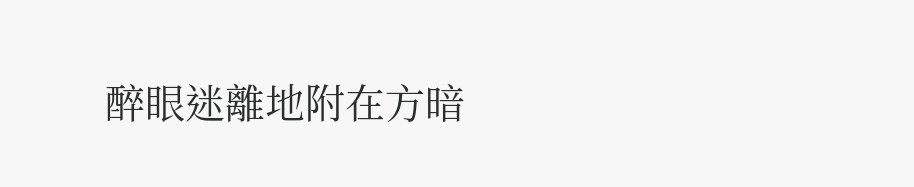醉眼迷離地附在方暗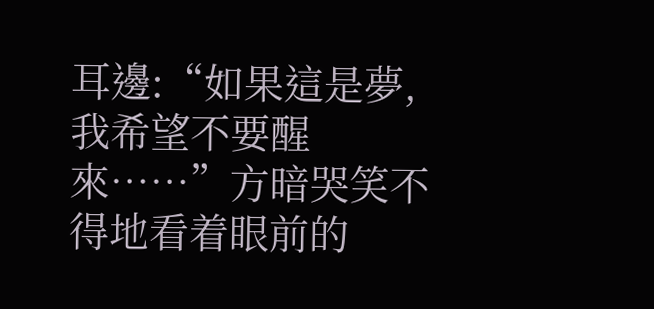耳邊:“如果這是夢,我希望不要醒來……”方暗哭笑不得地看着眼前的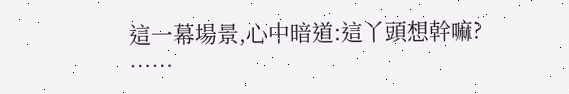這一幕場景,心中暗道:這丫頭想幹嘛?
……